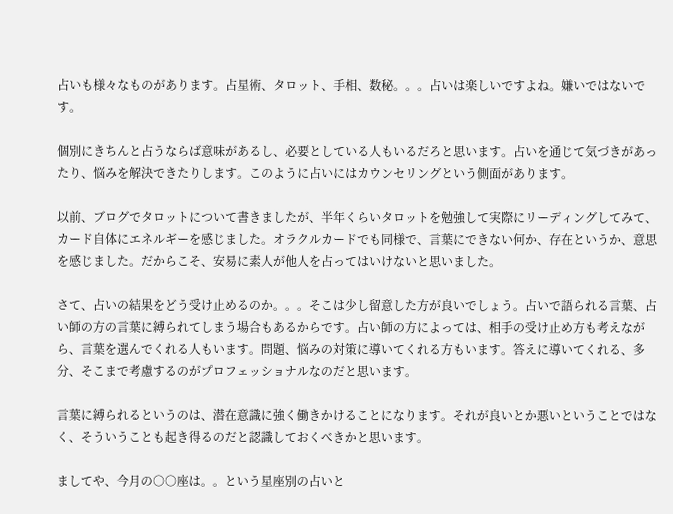占いも様々なものがあります。占星術、タロット、手相、数秘。。。占いは楽しいですよね。嫌いではないです。

個別にきちんと占うならば意味があるし、必要としている人もいるだろと思います。占いを通じて気づきがあったり、悩みを解決できたりします。このように占いにはカウンセリングという側面があります。

以前、ブログでタロットについて書きましたが、半年くらいタロットを勉強して実際にリーディングしてみて、カード自体にエネルギーを感じました。オラクルカードでも同様で、言葉にできない何か、存在というか、意思を感じました。だからこそ、安易に素人が他人を占ってはいけないと思いました。

さて、占いの結果をどう受け止めるのか。。。そこは少し留意した方が良いでしょう。占いで語られる言葉、占い師の方の言葉に縛られてしまう場合もあるからです。占い師の方によっては、相手の受け止め方も考えながら、言葉を選んでくれる人もいます。問題、悩みの対策に導いてくれる方もいます。答えに導いてくれる、多分、そこまで考慮するのがプロフェッショナルなのだと思います。

言葉に縛られるというのは、潜在意識に強く働きかけることになります。それが良いとか悪いということではなく、そういうことも起き得るのだと認識しておくべきかと思います。

ましてや、今月の○○座は。。という星座別の占いと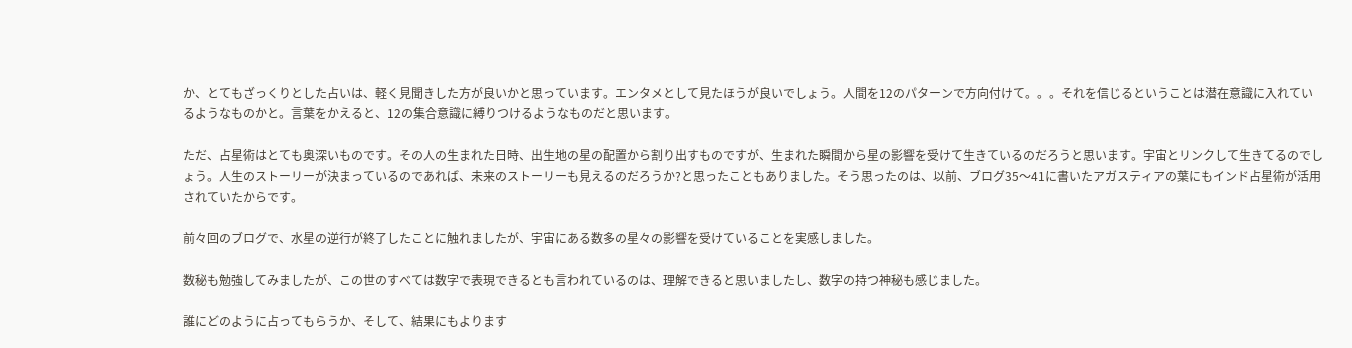か、とてもざっくりとした占いは、軽く見聞きした方が良いかと思っています。エンタメとして見たほうが良いでしょう。人間を12のパターンで方向付けて。。。それを信じるということは潜在意識に入れているようなものかと。言葉をかえると、12の集合意識に縛りつけるようなものだと思います。

ただ、占星術はとても奥深いものです。その人の生まれた日時、出生地の星の配置から割り出すものですが、生まれた瞬間から星の影響を受けて生きているのだろうと思います。宇宙とリンクして生きてるのでしょう。人生のストーリーが決まっているのであれば、未来のストーリーも見えるのだろうか?と思ったこともありました。そう思ったのは、以前、ブログ35〜41に書いたアガスティアの葉にもインド占星術が活用されていたからです。

前々回のブログで、水星の逆行が終了したことに触れましたが、宇宙にある数多の星々の影響を受けていることを実感しました。

数秘も勉強してみましたが、この世のすべては数字で表現できるとも言われているのは、理解できると思いましたし、数字の持つ神秘も感じました。

誰にどのように占ってもらうか、そして、結果にもよります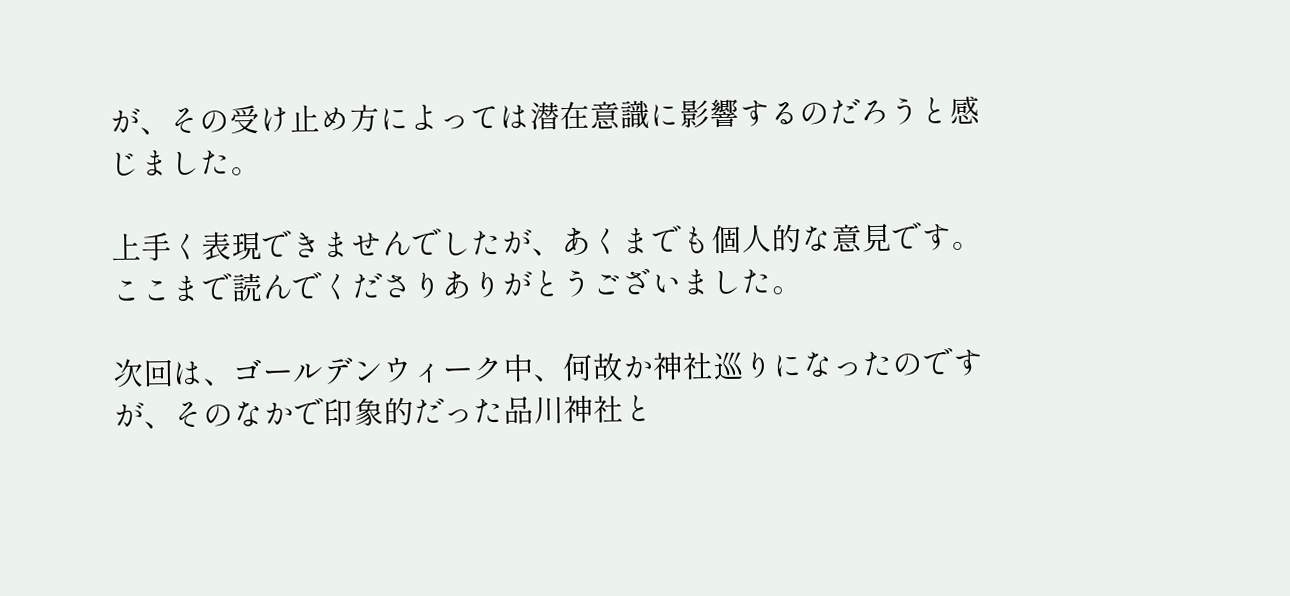が、その受け止め方によっては潜在意識に影響するのだろうと感じました。

上手く表現できませんでしたが、あくまでも個人的な意見です。ここまで読んでくださりありがとうございました。

次回は、ゴールデンウィーク中、何故か神社巡りになったのですが、そのなかで印象的だった品川神社と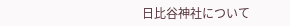日比谷神社について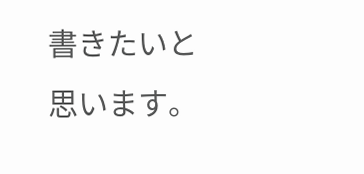書きたいと思います。